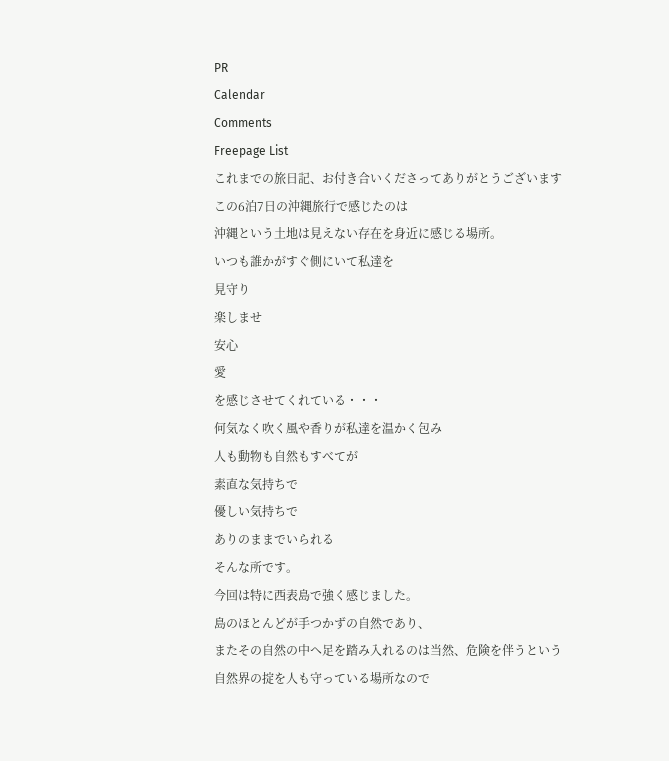PR
Calendar
Comments
Freepage List
これまでの旅日記、お付き合いくださってありがとうございます
この6泊7日の沖縄旅行で感じたのは
沖縄という土地は見えない存在を身近に感じる場所。
いつも誰かがすぐ側にいて私達を
見守り
楽しませ
安心
愛
を感じさせてくれている・・・
何気なく吹く風や香りが私達を温かく包み
人も動物も自然もすべてが
素直な気持ちで
優しい気持ちで
ありのままでいられる
そんな所です。
今回は特に西表島で強く感じました。
島のほとんどが手つかずの自然であり、
またその自然の中へ足を踏み入れるのは当然、危険を伴うという
自然界の掟を人も守っている場所なので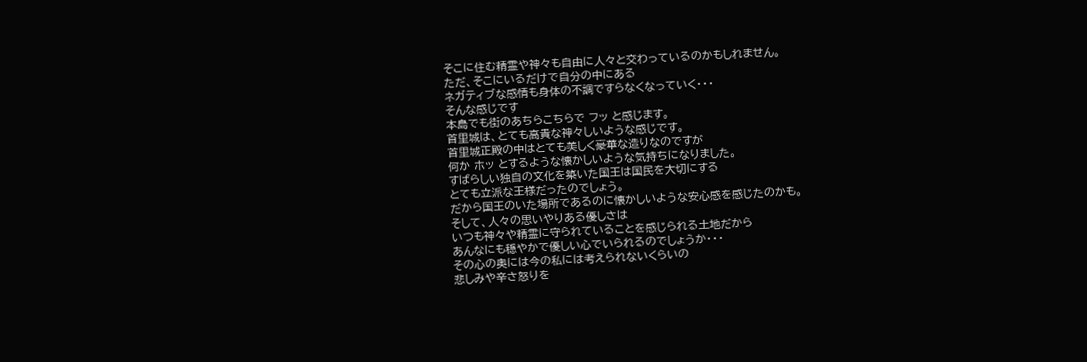そこに住む精霊や神々も自由に人々と交わっているのかもしれません。
ただ、そこにいるだけで自分の中にある
ネガティブな感情も身体の不調ですらなくなっていく・・・
そんな感じです
本島でも街のあちらこちらで フッ と感じます。
首里城は、とても高貴な神々しいような感じです。
首里城正殿の中はとても美しく豪華な造りなのですが
何か ホッ とするような懐かしいような気持ちになりました。
すばらしい独自の文化を築いた国王は国民を大切にする
とても立派な王様だったのでしょう。
だから国王のいた場所であるのに懐かしいような安心感を感じたのかも。
そして、人々の思いやりある優しさは
いつも神々や精霊に守られていることを感じられる土地だから
あんなにも穏やかで優しい心でいられるのでしょうか・・・
その心の奥には今の私には考えられないくらいの
悲しみや辛さ怒りを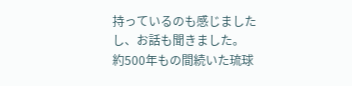持っているのも感じましたし、お話も聞きました。
約500年もの間続いた琉球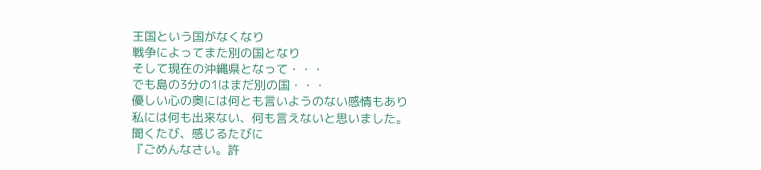王国という国がなくなり
戦争によってまた別の国となり
そして現在の沖縄県となって・・・
でも島の3分の1はまだ別の国・・・
優しい心の奥には何とも言いようのない感情もあり
私には何も出来ない、何も言えないと思いました。
聞くたび、感じるたびに
『ごめんなさい。許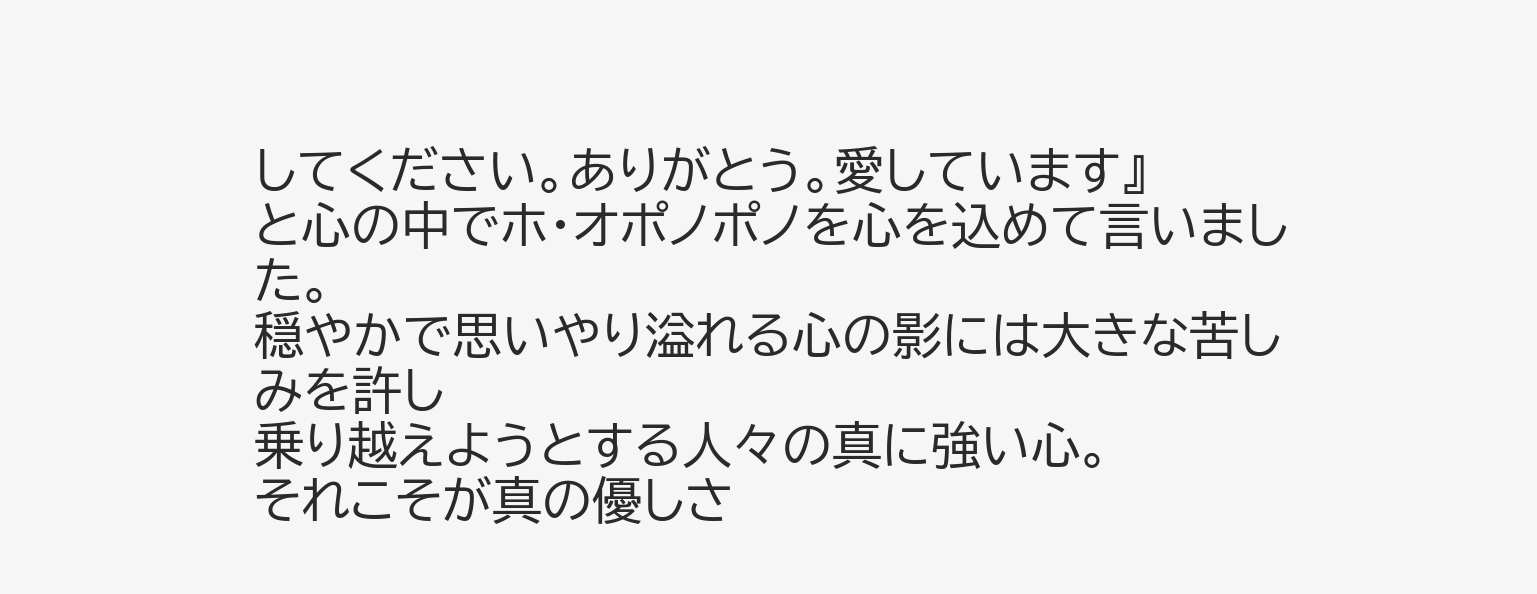してください。ありがとう。愛しています』
と心の中でホ・オポノポノを心を込めて言いました。
穏やかで思いやり溢れる心の影には大きな苦しみを許し
乗り越えようとする人々の真に強い心。
それこそが真の優しさ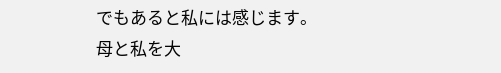でもあると私には感じます。
母と私を大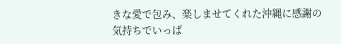きな愛で包み、楽しませてくれた沖縄に感謝の気持ちでいっぱ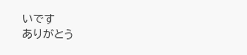いです
ありがとう